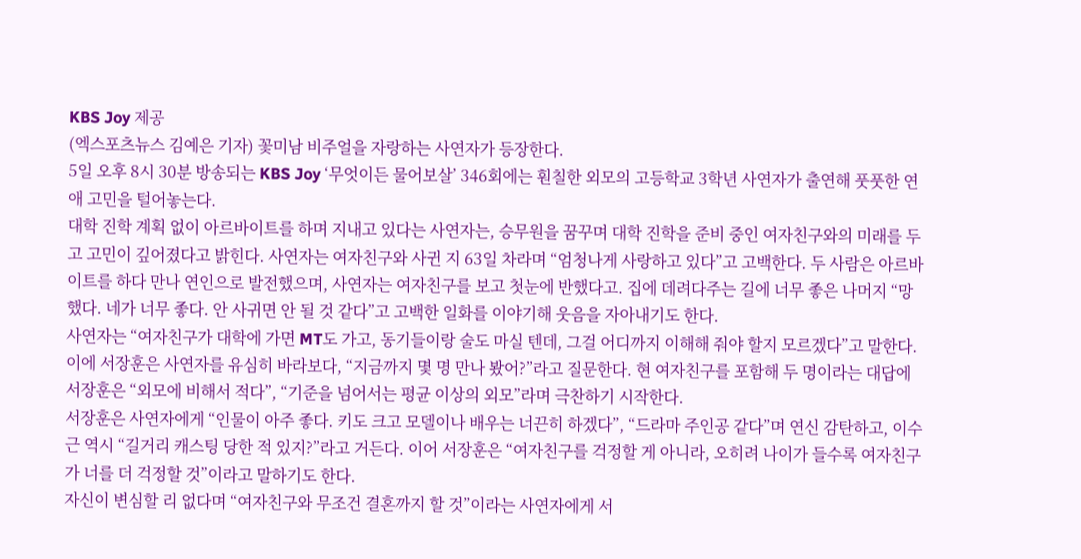KBS Joy 제공
(엑스포츠뉴스 김예은 기자) 꽃미남 비주얼을 자랑하는 사연자가 등장한다.
5일 오후 8시 30분 방송되는 KBS Joy ‘무엇이든 물어보살’ 346회에는 훤칠한 외모의 고등학교 3학년 사연자가 출연해 풋풋한 연애 고민을 털어놓는다.
대학 진학 계획 없이 아르바이트를 하며 지내고 있다는 사연자는, 승무원을 꿈꾸며 대학 진학을 준비 중인 여자친구와의 미래를 두고 고민이 깊어졌다고 밝힌다. 사연자는 여자친구와 사귄 지 63일 차라며 “엄청나게 사랑하고 있다”고 고백한다. 두 사람은 아르바이트를 하다 만나 연인으로 발전했으며, 사연자는 여자친구를 보고 첫눈에 반했다고. 집에 데려다주는 길에 너무 좋은 나머지 “망했다. 네가 너무 좋다. 안 사귀면 안 될 것 같다”고 고백한 일화를 이야기해 웃음을 자아내기도 한다.
사연자는 “여자친구가 대학에 가면 MT도 가고, 동기들이랑 술도 마실 텐데, 그걸 어디까지 이해해 줘야 할지 모르겠다”고 말한다. 이에 서장훈은 사연자를 유심히 바라보다, “지금까지 몇 명 만나 봤어?”라고 질문한다. 현 여자친구를 포함해 두 명이라는 대답에 서장훈은 “외모에 비해서 적다”, “기준을 넘어서는 평균 이상의 외모”라며 극찬하기 시작한다.
서장훈은 사연자에게 “인물이 아주 좋다. 키도 크고 모델이나 배우는 너끈히 하겠다”, “드라마 주인공 같다”며 연신 감탄하고, 이수근 역시 “길거리 캐스팅 당한 적 있지?”라고 거든다. 이어 서장훈은 “여자친구를 걱정할 게 아니라, 오히려 나이가 들수록 여자친구가 너를 더 걱정할 것”이라고 말하기도 한다.
자신이 변심할 리 없다며 “여자친구와 무조건 결혼까지 할 것”이라는 사연자에게 서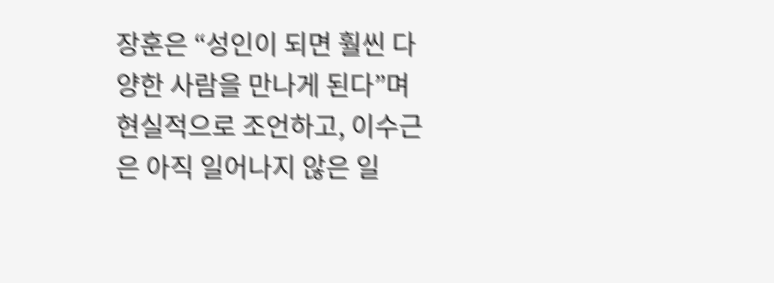장훈은 “성인이 되면 훨씬 다양한 사람을 만나게 된다”며 현실적으로 조언하고, 이수근은 아직 일어나지 않은 일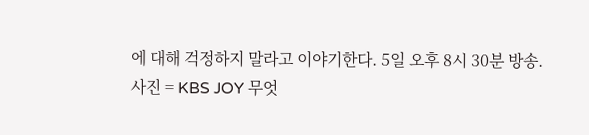에 대해 걱정하지 말라고 이야기한다. 5일 오후 8시 30분 방송.
사진 = KBS JOY 무엇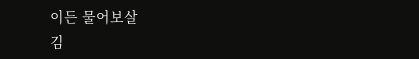이든 물어보살
김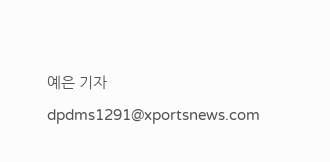예은 기자 dpdms1291@xportsnews.com